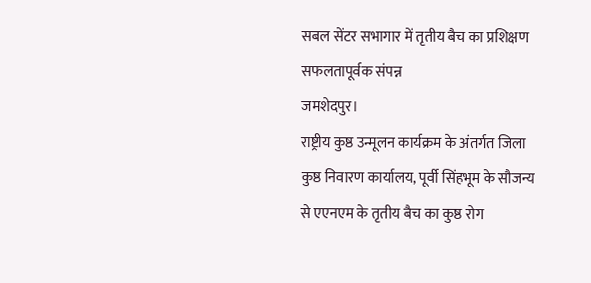सबल सेंटर सभागार में तृतीय बैच का प्रशिक्षण सफलतापूर्वक संपन्न
जमशेदपुर।
राष्ट्रीय कुष्ठ उन्मूलन कार्यक्रम के अंतर्गत जिला कुष्ठ निवारण कार्यालय, पूर्वी सिंहभूम के सौजन्य से एएनएम के तृतीय बैच का कुष्ठ रोग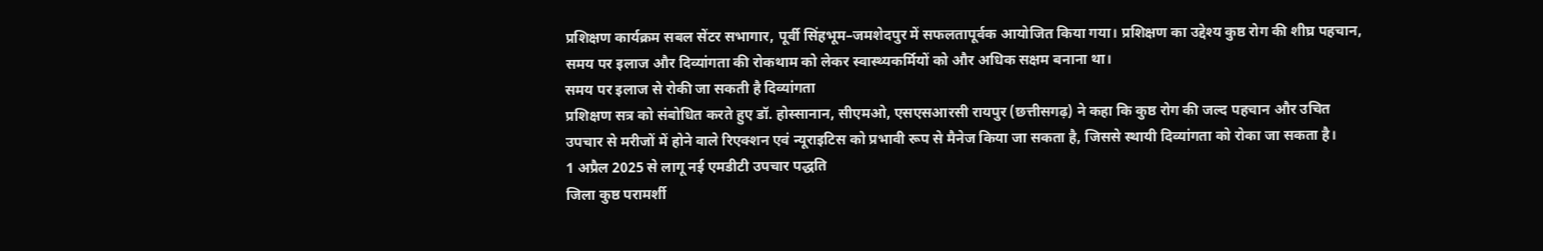प्रशिक्षण कार्यक्रम सबल सेंटर सभागार, पूर्वी सिंहभूम–जमशेदपुर में सफलतापूर्वक आयोजित किया गया। प्रशिक्षण का उद्देश्य कुष्ठ रोग की शीघ्र पहचान, समय पर इलाज और दिव्यांगता की रोकथाम को लेकर स्वास्थ्यकर्मियों को और अधिक सक्षम बनाना था।
समय पर इलाज से रोकी जा सकती है दिव्यांगता
प्रशिक्षण सत्र को संबोधित करते हुए डॉ. होस्सानान, सीएमओ, एसएसआरसी रायपुर (छत्तीसगढ़) ने कहा कि कुष्ठ रोग की जल्द पहचान और उचित उपचार से मरीजों में होने वाले रिएक्शन एवं न्यूराइटिस को प्रभावी रूप से मैनेज किया जा सकता है, जिससे स्थायी दिव्यांगता को रोका जा सकता है।
1 अप्रैल 2025 से लागू नई एमडीटी उपचार पद्धति
जिला कुष्ठ परामर्शी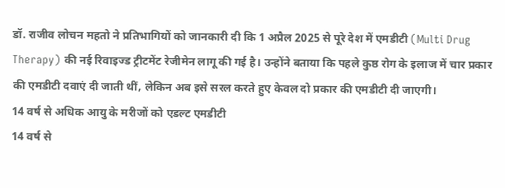डॉ. राजीव लोचन महतो ने प्रतिभागियों को जानकारी दी कि 1 अप्रैल 2025 से पूरे देश में एमडीटी (Multi Drug Therapy) की नई रिवाइज्ड ट्रीटमेंट रेजीमेन लागू की गई है। उन्होंने बताया कि पहले कुष्ठ रोग के इलाज में चार प्रकार की एमडीटी दवाएं दी जाती थीं, लेकिन अब इसे सरल करते हुए केवल दो प्रकार की एमडीटी दी जाएगी।
14 वर्ष से अधिक आयु के मरीजों को एडल्ट एमडीटी
14 वर्ष से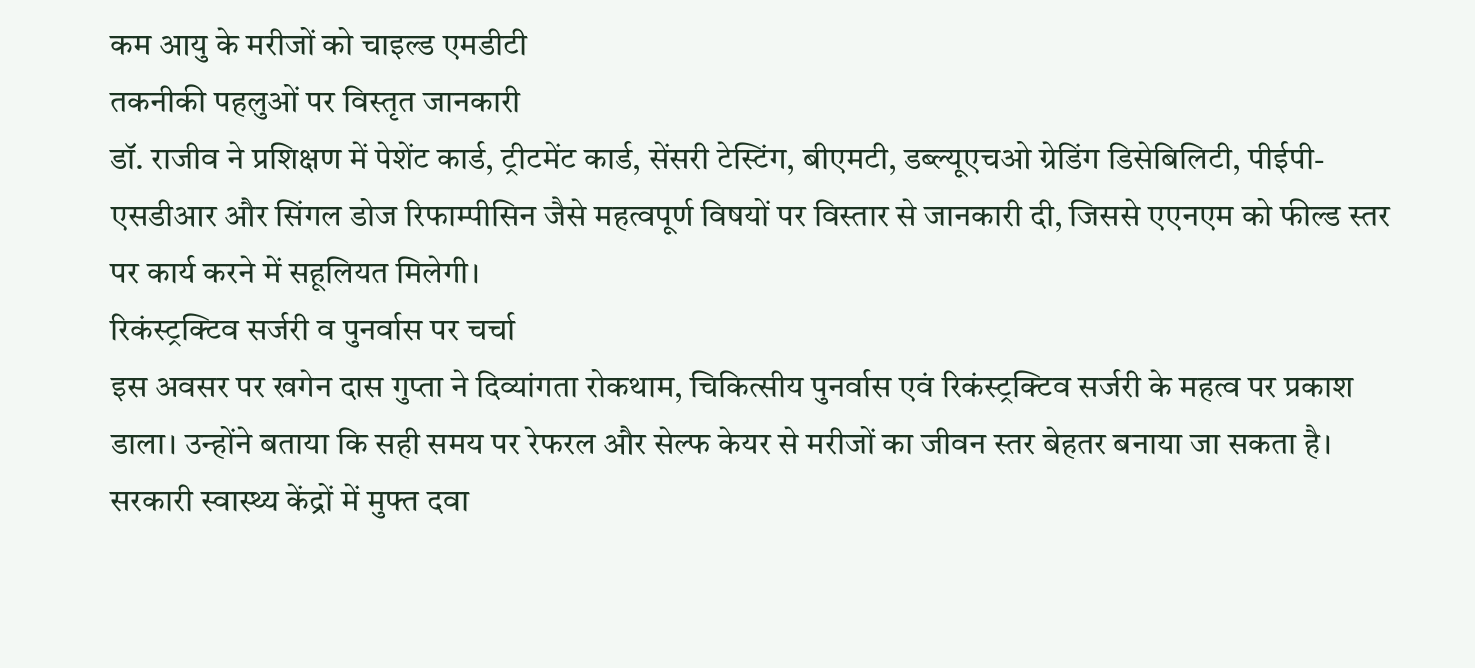कम आयु के मरीजों को चाइल्ड एमडीटी
तकनीकी पहलुओं पर विस्तृत जानकारी
डॉ. राजीव ने प्रशिक्षण में पेशेंट कार्ड, ट्रीटमेंट कार्ड, सेंसरी टेस्टिंग, बीएमटी, डब्ल्यूएचओ ग्रेडिंग डिसेबिलिटी, पीईपी-एसडीआर और सिंगल डोज रिफाम्पीसिन जैसे महत्वपूर्ण विषयों पर विस्तार से जानकारी दी, जिससे एएनएम को फील्ड स्तर पर कार्य करने में सहूलियत मिलेगी।
रिकंस्ट्रक्टिव सर्जरी व पुनर्वास पर चर्चा
इस अवसर पर खगेन दास गुप्ता ने दिव्यांगता रोकथाम, चिकित्सीय पुनर्वास एवं रिकंस्ट्रक्टिव सर्जरी के महत्व पर प्रकाश डाला। उन्होंने बताया कि सही समय पर रेफरल और सेल्फ केयर से मरीजों का जीवन स्तर बेहतर बनाया जा सकता है।
सरकारी स्वास्थ्य केंद्रों में मुफ्त दवा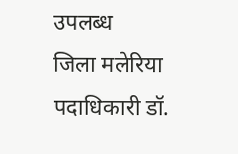उपलब्ध
जिला मलेरिया पदाधिकारी डॉ.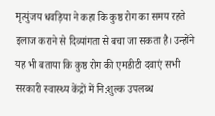मृत्युंजय धवड़िया ने कहा कि कुष्ठ रोग का समय रहते इलाज कराने से दिव्यांगता से बचा जा सकता है। उन्होंने यह भी बताया कि कुष्ठ रोग की एमडीटी दवाएं सभी सरकारी स्वास्थ्य केंद्रों में नि:शुल्क उपलब्ध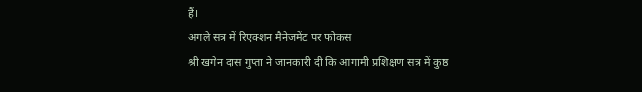हैं।
अगले सत्र में रिएक्शन मैनेजमेंट पर फोकस
श्री खगेन दास गुप्ता ने जानकारी दी कि आगामी प्रशिक्षण सत्र में कुष्ठ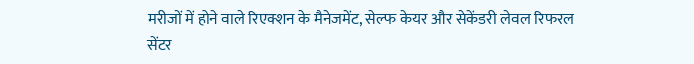मरीजों में होने वाले रिएक्शन के मैनेजमेंट, सेल्फ केयर और सेकेंडरी लेवल रिफरल सेंटर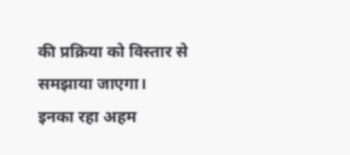की प्रक्रिया को विस्तार से समझाया जाएगा।
इनका रहा अहम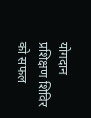योगदान
प्रशिक्षण शिविर को सफल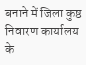बनाने में जिला कुष्ठ निवारण कार्यालय के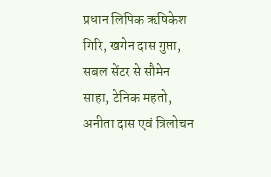प्रधान लिपिक ऋषिकेश गिरि, खगेन दास गुप्ता, सबल सेंटर से सौमेन साहा, टेनिक महतो, अनीता दास एवं त्रिलोचन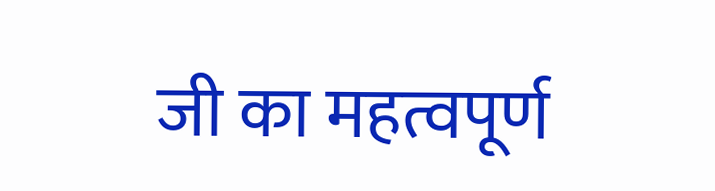जी का महत्वपूर्ण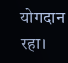योगदान रहा।